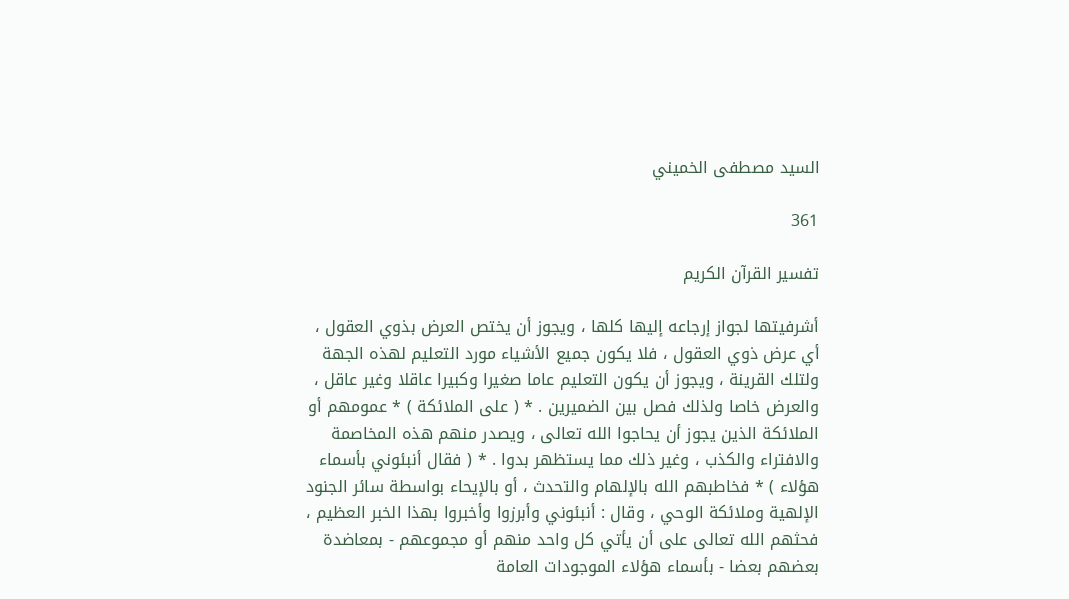السيد مصطفى الخميني

361

تفسير القرآن الكريم

أشرفيتها لجواز إرجاعه إليها كلها ، ويجوز أن يختص العرض بذوي العقول ، أي عرض ذوي العقول ، فلا يكون جميع الأشياء مورد التعليم لهذه الجهة ولتلك القرينة ، ويجوز أن يكون التعليم عاما صغيرا وكبيرا عاقلا وغير عاقل ، والعرض خاصا ولذلك فصل بين الضميرين . * ( على الملائكة ) * عمومهم أو الملائكة الذين يجوز أن يحاجوا الله تعالى ، ويصدر منهم هذه المخاصمة والافتراء والكذب ، وغير ذلك مما يستظهر بدوا . * ( فقال أنبئوني بأسماء هؤلاء ) * فخاطبهم الله بالإلهام والتحدث ، أو بالإيحاء بواسطة سائر الجنود الإلهية وملائكة الوحي ، وقال : أنبئوني وأبرزوا وأخبروا بهذا الخبر العظيم ، فحثهم الله تعالى على أن يأتي كل واحد منهم أو مجموعهم - بمعاضدة بعضهم بعضا - بأسماء هؤلاء الموجودات العامة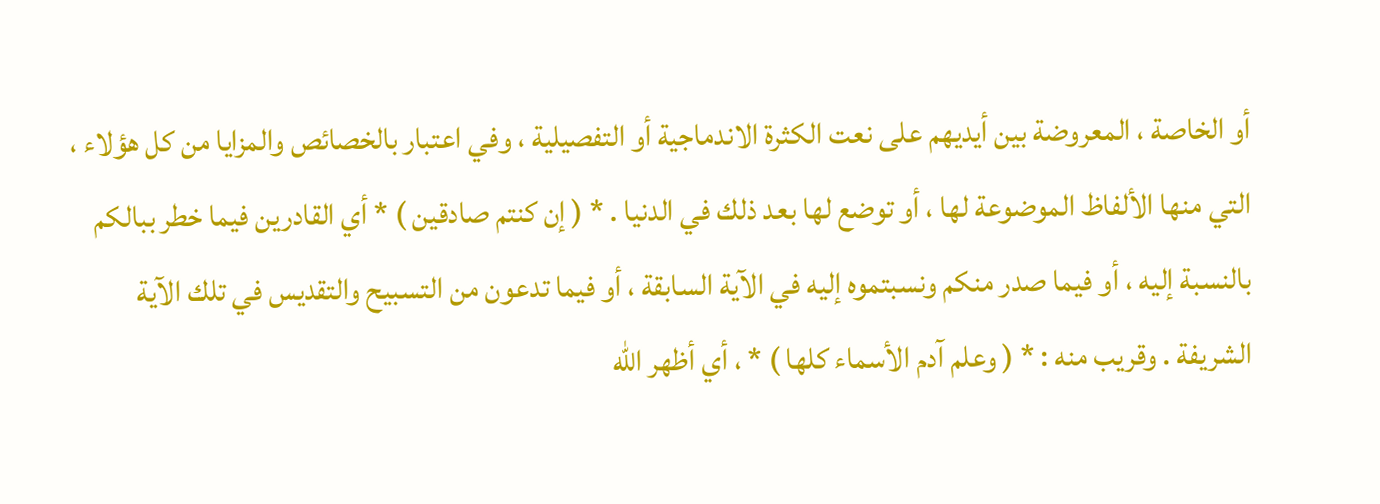أو الخاصة ، المعروضة بين أيديهم على نعت الكثرة الاندماجية أو التفصيلية ، وفي اعتبار بالخصائص والمزايا من كل هؤلاء ، التي منها الألفاظ الموضوعة لها ، أو توضع لها بعد ذلك في الدنيا . * ( إن كنتم صادقين ) * أي القادرين فيما خطر ببالكم بالنسبة إليه ، أو فيما صدر منكم ونسبتموه إليه في الآية السابقة ، أو فيما تدعون من التسبيح والتقديس في تلك الآية الشريفة . وقريب منه : * ( وعلم آدم الأسماء كلها ) * ، أي أظهر الله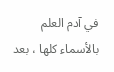في آدم العلم بالأسماء كلها ، بعد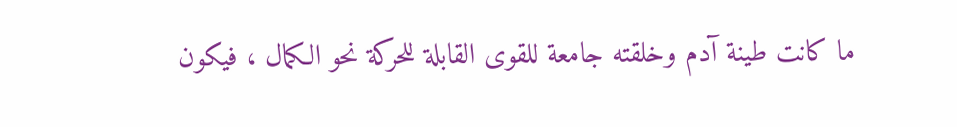ما كانت طينة آدم وخلقته جامعة للقوى القابلة للحركة نحو الكمال ، فيكون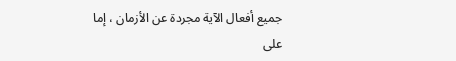جميع أفعال الآية مجردة عن الأزمان ، إما على